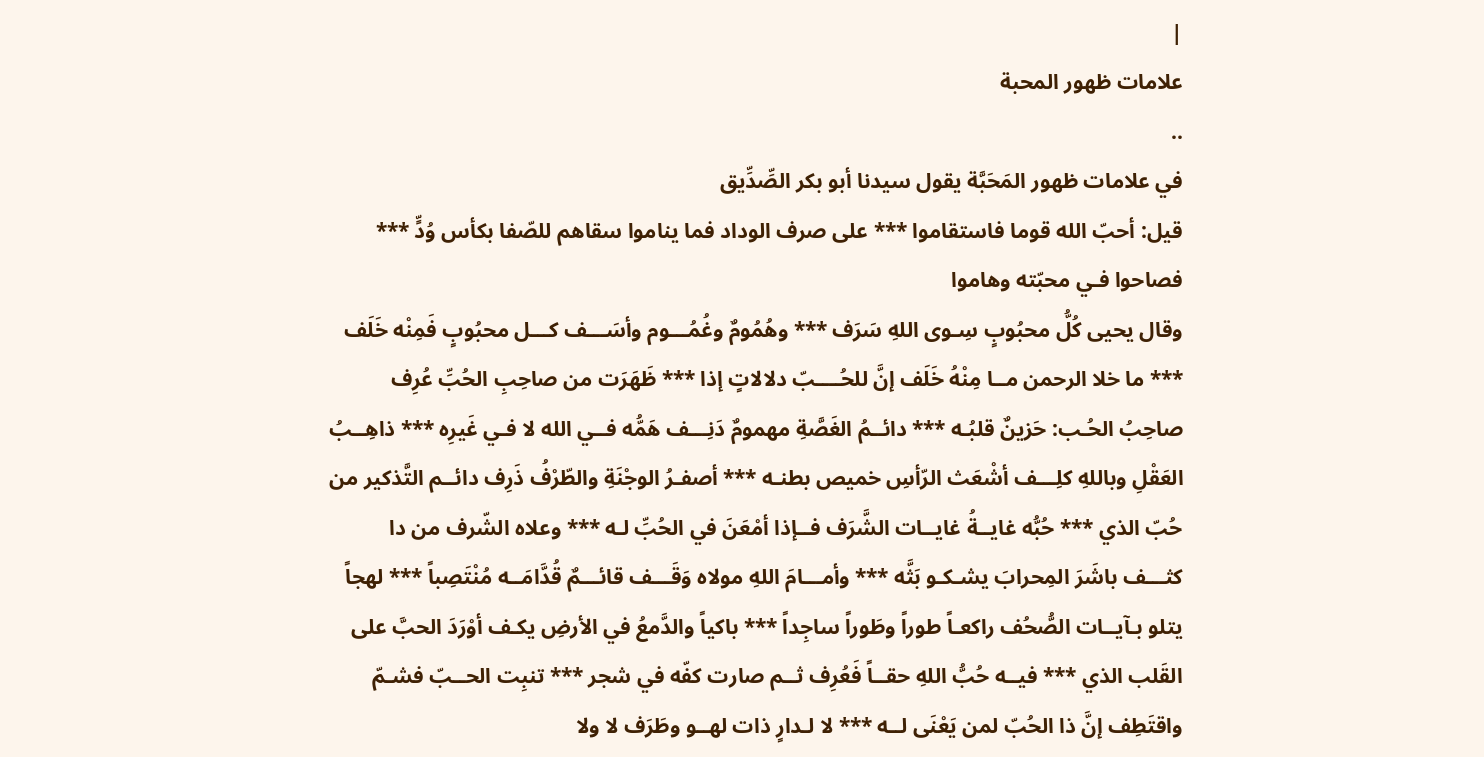|
علامات ظهور المحبة
..
في علامات ظهور المَحَبَّة يقول سيدنا أبو بكر الصِّدِّيق
قيل: أحبّ الله قوما فاستقاموا *** على صرف الوداد فما يناموا سقاهم للصّفا بكأس وُدٍّ *** فصاحوا فـي محبّته وهاموا
وقال يحيى كُلُّ محبُوبٍ سِـوى اللهِ سَرَف *** وهُمُومٌ وغُمُـــوم وأسَـــف كـــل محبُوبٍ فَمِنْه خَلَف *** ما خلا الرحمن مــا مِنْهُ خَلَف إنَّ للحُــــبّ دلالاتٍ إذا *** ظَهَرَت من صاحِبِ الحُبِّ عُرِف صاحِبُ الحُـب: حَزينٌ قلبُـه *** دائــمُ الغَصَّةِ مهمومٌ دَنِـــف هَمُّه فــي الله لا فـي غَيرِه *** ذاهِــبُ العَقْلِ وباللهِ كلِـــف أشْعَث الرّأسِ خميص بطنـه *** أصفـرُ الوجْنَةِ والطّرْفُ ذَرِف دائــم التَّذكير من حُبّ الذي *** حُبُّه غايــةُ غايــات الشَّرَف فــإذا أمْعَنَ في الحُبِّ لـه *** وعلاه الشّرف من دا كثـــف باشَرَ المِحرابَ يشـكـو بَثَّه *** وأمـــامَ اللهِ مولاه وَقَـــف قائـــمٌ قُدَّامَــه مُنْتَصِباً *** لهجاً يتلو بـآيــات الصُّحُف راكعـاً طوراً وطَوراً ساجِداً *** باكياً والدَّمعُ في الأرضِ يكـف أوْرَدَ الحبَّ على القَلب الذي *** فيــه حُبُّ اللهِ حقــاً فَعُرِف ثــم صارت كفّه في شجر *** تنبِت الحــبّ فشـمّ واقتَطِف إنَّ ذا الحُبّ لمن يَعْنَى لــه *** لا لـدارٍ ذات لهــو وطَرَف لا ولا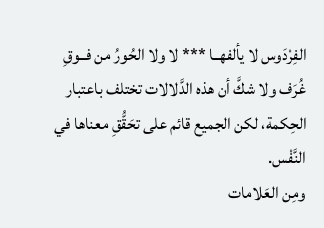الفِرْدَوس لا يألفهــا *** لا ولا الحُورُ من فــوقِ غُرَف ولا شكَّ أن هذه الدَّلالات تختلف باعتبار الحِكمة، لكن الجميع قائم على تحَقُّقِ معناها في النَّفْس.
ومِن العَلامات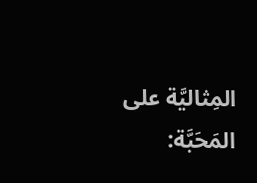المِثاليَّة على المَحَبَّة: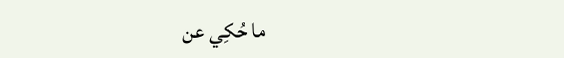ما حُكِي عن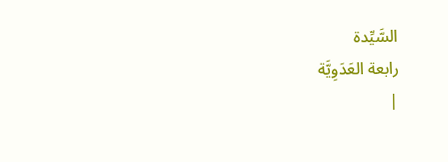السَّيِّدة
رابعة العَدَوِيَّة
|